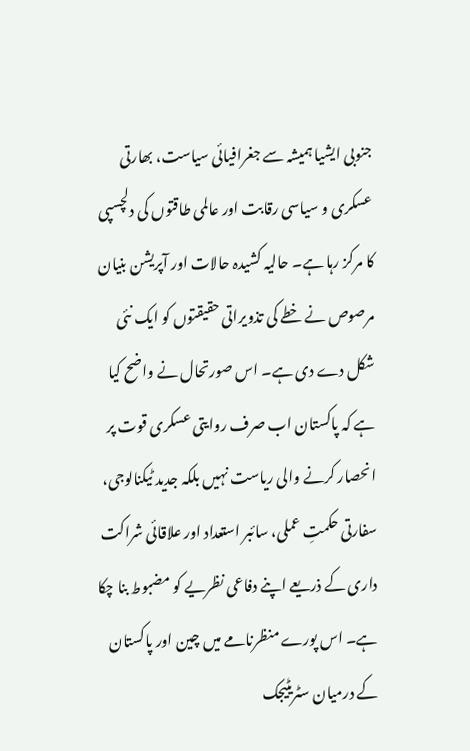جنوبی ایشیا ہمیشہ سے جغرافیائی سیاست، بھارتی عسکری و سیاسی رقابت اور عالمی طاقتوں کی دلچسپی کا مرکز رہا ہے۔ حالیہ کشیدہ حالات اور آپریشن بنیان مرصوص نے خطے کی تذویراتی حقیقتوں کو ایک نئی شکل دے دی ہے۔ اس صورتحال نے واضح کیا ہے کہ پاکستان اب صرف روایتی عسکری قوت پر انحصار کرنے والی ریاست نہیں بلکہ جدید ٹیکنالوجی، سفارتی حکمتِ عملی، سائبر استعداد اور علاقائی شراکت داری کے ذریعے اپنے دفاعی نظریے کو مضبوط بنا چکا ہے۔ اس پورے منظرنامے میں چین اور پاکستان کے درمیان سٹریٹیجک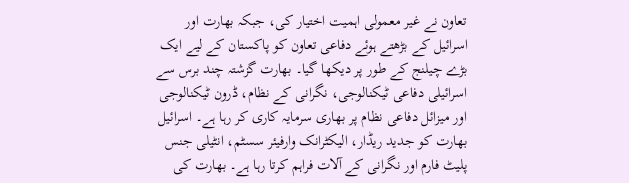تعاون نے غیر معمولی اہمیت اختیار کی، جبکہ بھارت اور اسرائیل کے بڑھتے ہوئے دفاعی تعاون کو پاکستان کے لیے ایک بڑے چیلنج کے طور پر دیکھا گیا۔ بھارت گزشتہ چند برس سے اسرائیلی دفاعی ٹیکنالوجی، نگرانی کے نظام، ڈرون ٹیکنالوجی اور میزائل دفاعی نظام پر بھاری سرمایہ کاری کر رہا ہے۔ اسرائیل بھارت کو جدید ریڈار، الیکٹرانک وارفیئر سسٹم، انٹیلی جنس پلیٹ فارم اور نگرانی کے آلات فراہم کرتا رہا ہے۔ بھارت کی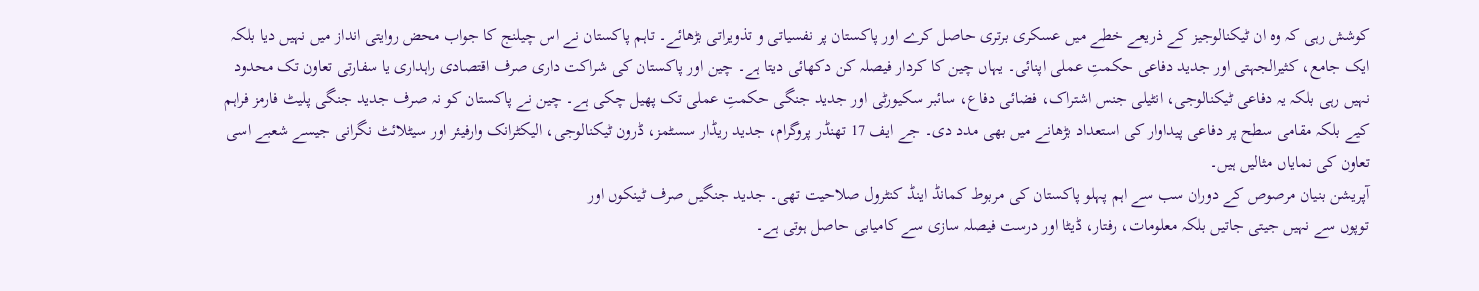کوشش رہی کہ وہ ان ٹیکنالوجیز کے ذریعے خطے میں عسکری برتری حاصل کرے اور پاکستان پر نفسیاتی و تذویراتی بڑھائے۔ تاہم پاکستان نے اس چیلنج کا جواب محض روایتی انداز میں نہیں دیا بلکہ ایک جامع، کثیرالجہتی اور جدید دفاعی حکمتِ عملی اپنائی۔ یہاں چین کا کردار فیصلہ کن دکھائی دیتا ہے۔ چین اور پاکستان کی شراکت داری صرف اقتصادی راہداری یا سفارتی تعاون تک محدود نہیں رہی بلکہ یہ دفاعی ٹیکنالوجی، انٹیلی جنس اشتراک، فضائی دفاع، سائبر سکیورٹی اور جدید جنگی حکمتِ عملی تک پھیل چکی ہے۔ چین نے پاکستان کو نہ صرف جدید جنگی پلیٹ فارمز فراہم کیے بلکہ مقامی سطح پر دفاعی پیداوار کی استعداد بڑھانے میں بھی مدد دی۔ جے ایف 17 تھنڈر پروگرام، جدید ریڈار سسٹمز، ڈرون ٹیکنالوجی، الیکٹرانک وارفیئر اور سیٹلائٹ نگرانی جیسے شعبے اسی تعاون کی نمایاں مثالیں ہیں۔
آپریشن بنیان مرصوص کے دوران سب سے اہم پہلو پاکستان کی مربوط کمانڈ اینڈ کنٹرول صلاحیت تھی۔ جدید جنگیں صرف ٹینکوں اور
توپوں سے نہیں جیتی جاتیں بلکہ معلومات، رفتار، ڈیٹا اور درست فیصلہ سازی سے کامیابی حاصل ہوتی ہے۔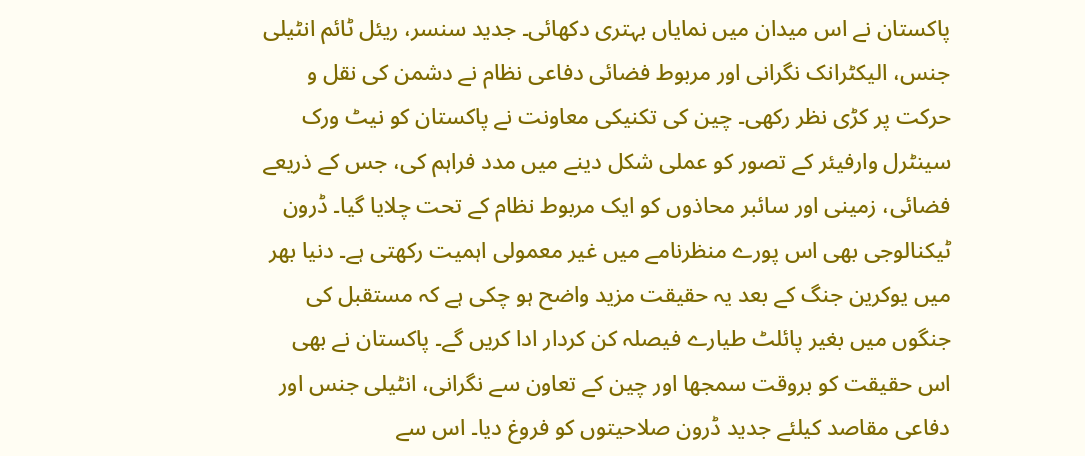پاکستان نے اس میدان میں نمایاں بہتری دکھائی۔ جدید سنسر، ریئل ٹائم انٹیلی جنس، الیکٹرانک نگرانی اور مربوط فضائی دفاعی نظام نے دشمن کی نقل و حرکت پر کڑی نظر رکھی۔ چین کی تکنیکی معاونت نے پاکستان کو نیٹ ورک سینٹرل وارفیئر کے تصور کو عملی شکل دینے میں مدد فراہم کی، جس کے ذریعے فضائی، زمینی اور سائبر محاذوں کو ایک مربوط نظام کے تحت چلایا گیا۔ ڈرون ٹیکنالوجی بھی اس پورے منظرنامے میں غیر معمولی اہمیت رکھتی ہے۔ دنیا بھر میں یوکرین جنگ کے بعد یہ حقیقت مزید واضح ہو چکی ہے کہ مستقبل کی جنگوں میں بغیر پائلٹ طیارے فیصلہ کن کردار ادا کریں گے۔ پاکستان نے بھی اس حقیقت کو بروقت سمجھا اور چین کے تعاون سے نگرانی، انٹیلی جنس اور دفاعی مقاصد کیلئے جدید ڈرون صلاحیتوں کو فروغ دیا۔ اس سے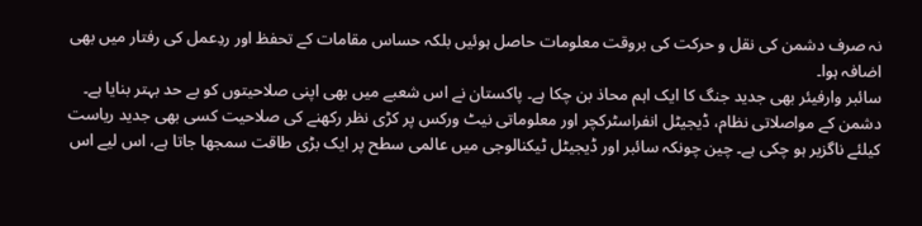نہ صرف دشمن کی نقل و حرکت کی بروقت معلومات حاصل ہوئیں بلکہ حساس مقامات کے تحفظ اور ردِعمل کی رفتار میں بھی اضافہ ہوا۔
سائبر وارفیئر بھی جدید جنگ کا ایک اہم محاذ بن چکا ہے۔ پاکستان نے اس شعبے میں بھی اپنی صلاحیتوں کو بے حد بہتر بنایا ہے۔ دشمن کے مواصلاتی نظام، ڈیجیٹل انفراسٹرکچر اور معلوماتی نیٹ ورکس پر کڑی نظر رکھنے کی صلاحیت کسی بھی جدید ریاست کیلئے ناگزیر ہو چکی ہے۔ چین چونکہ سائبر اور ڈیجیٹل ٹیکنالوجی میں عالمی سطح پر ایک بڑی طاقت سمجھا جاتا ہے، اس لیے اس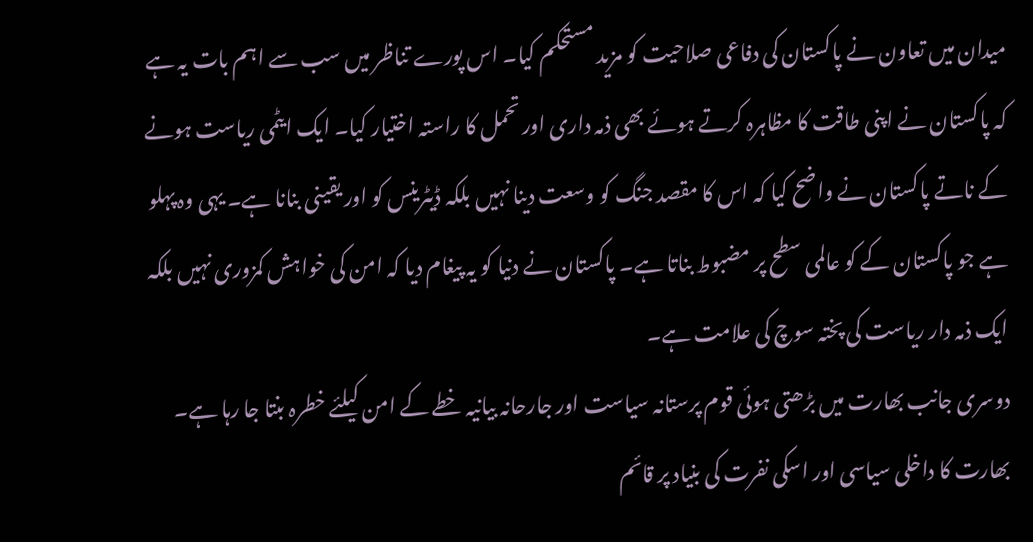میدان میں تعاون نے پاکستان کی دفاعی صلاحیت کو مزید مستحکم کیا۔ اس پورے تناظر میں سب سے اہم بات یہ ہے کہ پاکستان نے اپنی طاقت کا مظاہرہ کرتے ہوئے بھی ذمہ داری اور تحمل کا راستہ اختیار کیا۔ ایک ایٹمی ریاست ہونے کے ناتے پاکستان نے واضح کیا کہ اس کا مقصد جنگ کو وسعت دینا نہیں بلکہ ڈیٹرینس کو اور یقینی بنانا ہے۔ یہی وہ پہلو ہے جو پاکستان کے کو عالمی سطح پر مضبوط بناتا ہے۔ پاکستان نے دنیا کو یہ پیغام دیا کہ امن کی خواہش کمزوری نہیں بلکہ ایک ذمہ دار ریاست کی پختہ سوچ کی علامت ہے۔
دوسری جانب بھارت میں بڑھتی ہوئی قوم پرستانہ سیاست اور جارحانہ بیانیہ خطے کے امن کیلئے خطرہ بنتا جا رہا ہے۔ بھارت کا داخلی سیاسی اور اسکی نفرت کی بنیاد پر قائم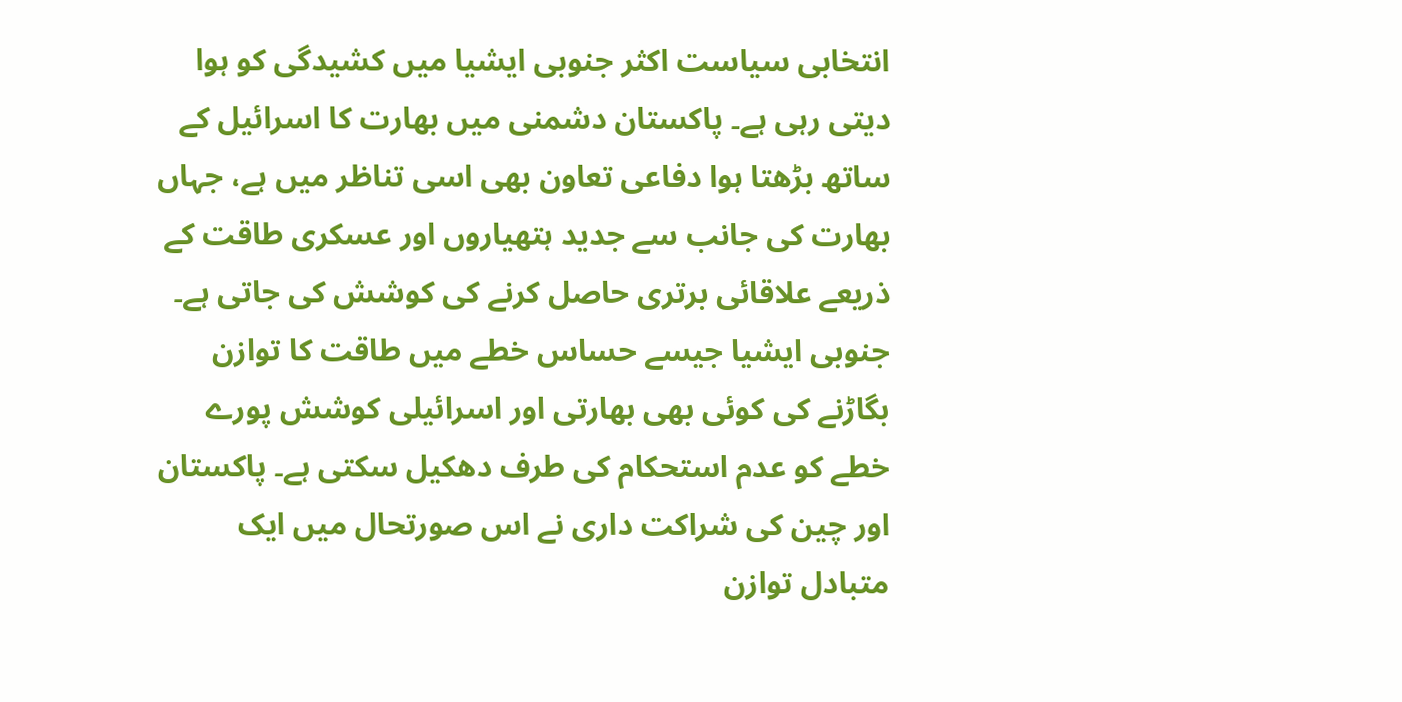انتخابی سیاست اکثر جنوبی ایشیا میں کشیدگی کو ہوا دیتی رہی ہے۔ پاکستان دشمنی میں بھارت کا اسرائیل کے ساتھ بڑھتا ہوا دفاعی تعاون بھی اسی تناظر میں ہے، جہاں بھارت کی جانب سے جدید ہتھیاروں اور عسکری طاقت کے ذریعے علاقائی برتری حاصل کرنے کی کوشش کی جاتی ہے۔ جنوبی ایشیا جیسے حساس خطے میں طاقت کا توازن بگاڑنے کی کوئی بھی بھارتی اور اسرائیلی کوشش پورے خطے کو عدم استحکام کی طرف دھکیل سکتی ہے۔ پاکستان اور چین کی شراکت داری نے اس صورتحال میں ایک متبادل توازن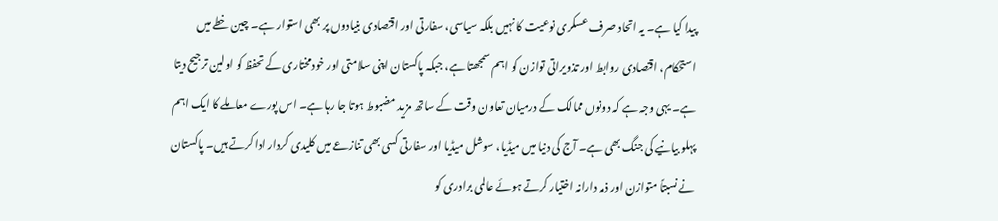پیدا کیا ہے۔ یہ اتحاد صرف عسکری نوعیت کا نہیں بلکہ سیاسی، سفارتی اور اقتصادی بنیادوں پر بھی استوار ہے۔ چین خطے میں استحکام، اقتصادی روابط اور تذویراتی توازن کو اہم سمجھتا ہے، جبکہ پاکستان اپنی سلامتی اور خودمختاری کے تحفظ کو اولین ترجیح دیتا ہے۔ یہی وجہ ہے کہ دونوں ممالک کے درمیان تعاون وقت کے ساتھ مزید مضبوط ہوتا جا رہا ہے۔ اس پورے معاملے کا ایک اہم پہلو بیانیے کی جنگ بھی ہے۔ آج کی دنیا میں میڈیا، سوشل میڈیا اور سفارتی کسی بھی تنازعے میں کلیدی کردار ادا کرتے ہیں۔ پاکستان نے نسبتاً متوازن اور ذمہ دارانہ اختیار کرتے ہوئے عالمی برادری کو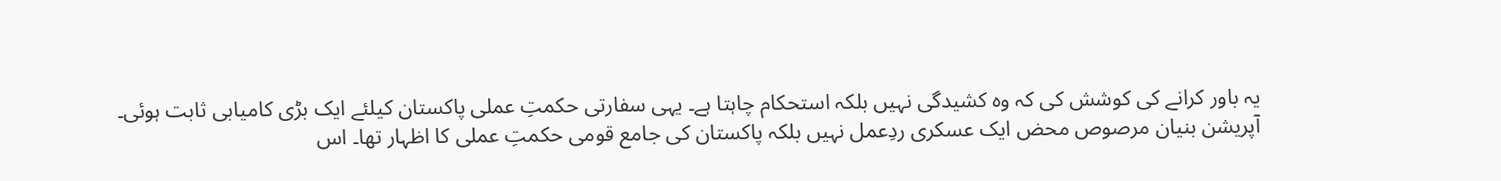یہ باور کرانے کی کوشش کی کہ وہ کشیدگی نہیں بلکہ استحکام چاہتا ہے۔ یہی سفارتی حکمتِ عملی پاکستان کیلئے ایک بڑی کامیابی ثابت ہوئی۔
آپریشن بنیان مرصوص محض ایک عسکری ردِعمل نہیں بلکہ پاکستان کی جامع قومی حکمتِ عملی کا اظہار تھا۔ اس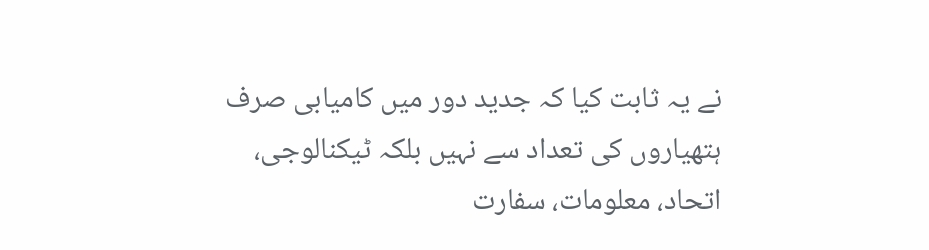نے یہ ثابت کیا کہ جدید دور میں کامیابی صرف ہتھیاروں کی تعداد سے نہیں بلکہ ٹیکنالوجی، اتحاد، معلومات، سفارت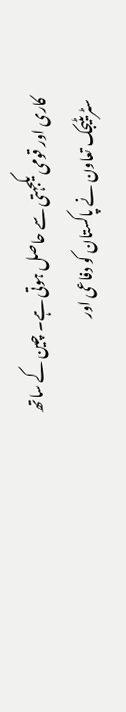کاری اور قومی یکجہتی سے حاصل ہوتی ہے۔ چین کے ساتھ سٹریٹیجک تعاون نے پاکستان کو دفاعی اور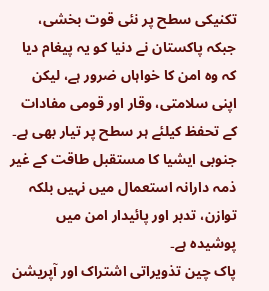تکنیکی سطح پر نئی قوت بخشی، جبکہ پاکستان نے دنیا کو یہ پیغام دیا کہ وہ امن کا خواہاں ضرور ہے، لیکن اپنی سلامتی، وقار اور قومی مفادات کے تحفظ کیلئے ہر سطح پر تیار بھی ہے۔ جنوبی ایشیا کا مستقبل طاقت کے غیر ذمہ دارانہ استعمال میں نہیں بلکہ توازن، تدبر اور پائیدار امن میں پوشیدہ ہے۔
پاک چین تذویراتی اشتراک اور آپریشن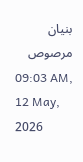بنیان مرصوص
09:03 AM, 12 May, 2026